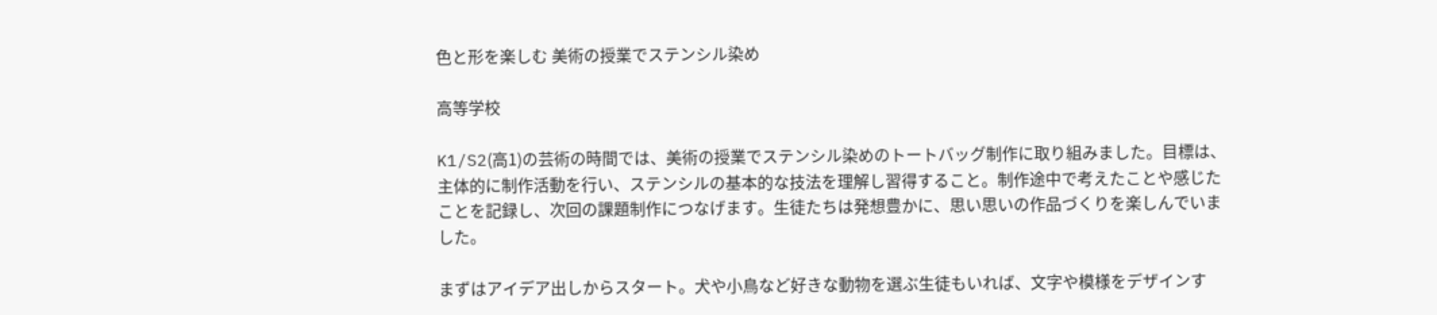色と形を楽しむ 美術の授業でステンシル染め

高等学校

K1/S2(高1)の芸術の時間では、美術の授業でステンシル染めのトートバッグ制作に取り組みました。目標は、主体的に制作活動を行い、ステンシルの基本的な技法を理解し習得すること。制作途中で考えたことや感じたことを記録し、次回の課題制作につなげます。生徒たちは発想豊かに、思い思いの作品づくりを楽しんでいました。

まずはアイデア出しからスタート。犬や小鳥など好きな動物を選ぶ生徒もいれば、文字や模様をデザインす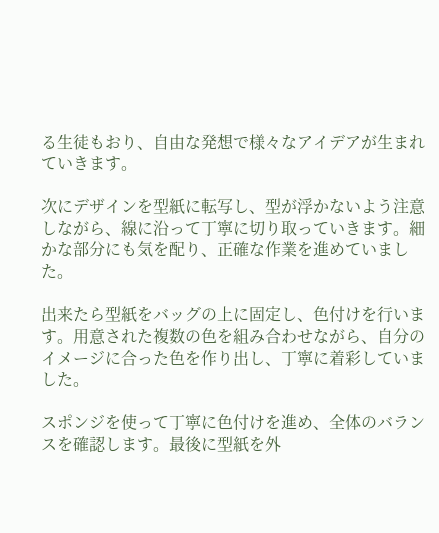る生徒もおり、自由な発想で様々なアイデアが生まれていきます。

次にデザインを型紙に転写し、型が浮かないよう注意しながら、線に沿って丁寧に切り取っていきます。細かな部分にも気を配り、正確な作業を進めていました。

出来たら型紙をバッグの上に固定し、色付けを行います。用意された複数の色を組み合わせながら、自分のイメージに合った色を作り出し、丁寧に着彩していました。

スポンジを使って丁寧に色付けを進め、全体のバランスを確認します。最後に型紙を外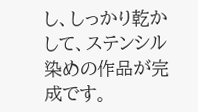し、しっかり乾かして、ステンシル染めの作品が完成です。